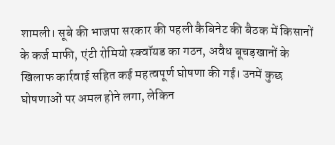शामली। सूबे की भाजपा सरकार की पहली कैबिनेट की बैठक में किसानों के कर्ज माफी, एंटी रोमियो स्क्वॉयड का गठन, अवैध बूचड़खानों के खिलाफ कार्रवाई सहित कई महत्वपूर्ण घोषणा की गई। उनमें कुछ घोषणाओं पर अमल होने लगा, लेकिन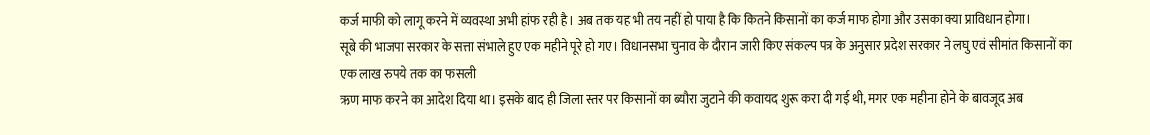कर्ज माफी को लागू करने में व्यवस्था अभी हांफ रही है। अब तक यह भी तय नहीं हो पाया है कि कितने किसानों का कर्ज माफ होगा और उसका क्या प्राविधान होगा।
सूबे की भाजपा सरकार के सत्ता संभाले हुए एक महीने पूरे हो गए। विधानसभा चुनाव के दौरान जारी किए संकल्प पत्र के अनुसार प्रदेश सरकार ने लघु एवं सीमांत किसानों का एक लाख रुपये तक का फसली
ऋण माफ करने का आदेश दिया था। इसके बाद ही जिला स्तर पर किसानों का ब्यौरा जुटाने की कवायद शुरू करा दी गई थी, मगर एक महीना होने के बावजूद अब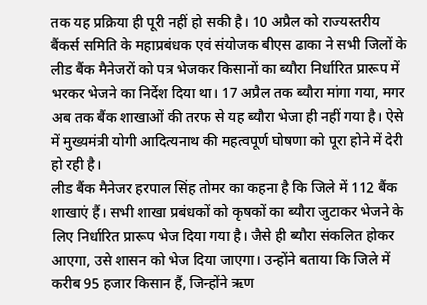तक यह प्रक्रिया ही पूरी नहीं हो सकी है। 10 अप्रैल को राज्यस्तरीय बैंकर्स समिति के महाप्रबंधक एवं संयोजक बीएस ढाका ने सभी जिलों के लीड बैंक मैनेजरों को पत्र भेजकर किसानों का ब्यौरा निर्धारित प्रारूप में भरकर भेजने का निर्देश दिया था। 17 अप्रैल तक ब्यौरा मांगा गया, मगर अब तक बैंक शाखाओं की तरफ से यह ब्यौरा भेजा ही नहीं गया है। ऐसे में मुख्यमंत्री योगी आदित्यनाथ की महत्वपूर्ण घोषणा को पूरा होने में देरी हो रही है।
लीड बैंक मैनेजर हरपाल सिंह तोमर का कहना है कि जिले में 112 बैंक शाखाएं हैं। सभी शाखा प्रबंधकों को कृषकों का ब्यौरा जुटाकर भेजने के लिए निर्धारित प्रारूप भेज दिया गया है। जैसे ही ब्यौरा संकलित होकर आएगा, उसे शासन को भेज दिया जाएगा। उन्होंने बताया कि जिले में करीब 95 हजार किसान हैं, जिन्होंने ऋण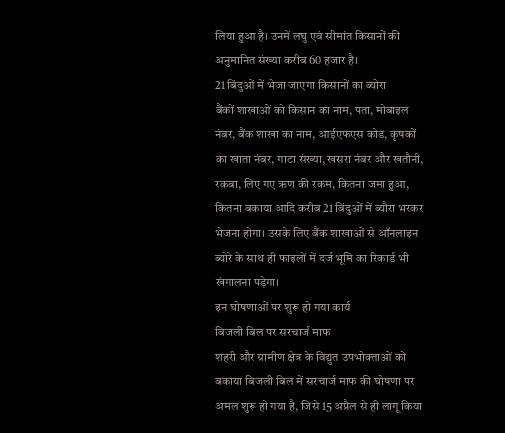लिया हुआ है। उनमें लघु एवं सीमांत किसानों की अनुमानित संख्या करीब 60 हजार है।
21 बिंदुओं में भेजा जाएगा किसानों का ब्योरा
बैंकों शाखाओं को किसान का नाम, पता, मोबाइल नंबर, बैंक शाखा का नाम, आईएफएस कोड, कृषकों का खाता नंबर, गाटा संख्या, खसरा नंबर और खतौनी, रकबा, लिए गए ऋण की रकम, कितना जमा हुआ, कितना बकाया आदि करीब 21 बिंदुओं में ब्यौरा भरकर भेजना होगा। उसके लिए बैंक शाखाओं से ऑनलाइन ब्योरे के साथ ही फाइलों में दर्ज भूमि का रिकार्ड भी खंगालना पड़ेगा।
इन घोषणाओं पर शुरू हो गया कार्य
बिजली बिल पर सरचार्ज माफ
शहरी और ग्रामीण क्षेत्र के विद्युत उपभोक्ताओं को बकाया बिजली बिल में सरचार्ज माफ की घोषणा पर अमल शुरू हो गया है, जिसे 15 अप्रैल से ही लागू किया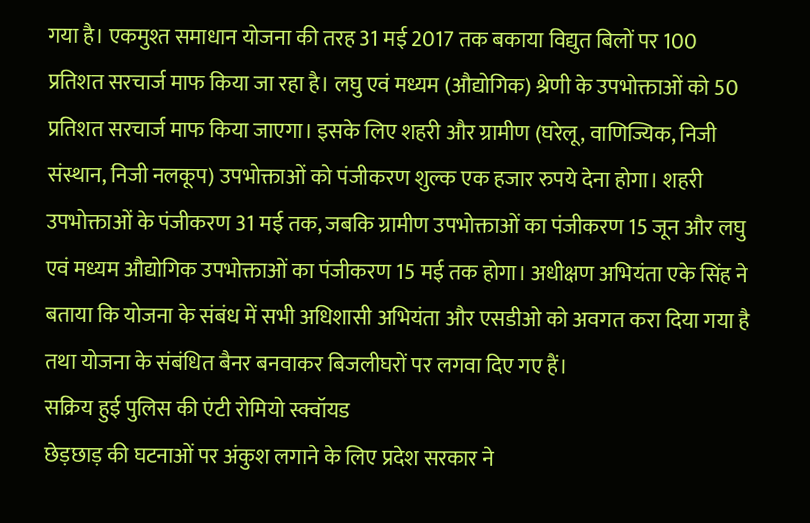गया है। एकमुश्त समाधान योजना की तरह 31 मई 2017 तक बकाया विद्युत बिलों पर 100 प्रतिशत सरचार्ज माफ किया जा रहा है। लघु एवं मध्यम (औद्योगिक) श्रेणी के उपभोक्ताओं को 50 प्रतिशत सरचार्ज माफ किया जाएगा। इसके लिए शहरी और ग्रामीण (घरेलू, वाणिज्यिक, निजी संस्थान, निजी नलकूप) उपभोक्ताओं को पंजीकरण शुल्क एक हजार रुपये देना होगा। शहरी उपभोक्ताओं के पंजीकरण 31 मई तक, जबकि ग्रामीण उपभोक्ताओं का पंजीकरण 15 जून और लघु एवं मध्यम औद्योगिक उपभोक्ताओं का पंजीकरण 15 मई तक होगा। अधीक्षण अभियंता एके सिंह ने बताया कि योजना के संबंध में सभी अधिशासी अभियंता और एसडीओ को अवगत करा दिया गया है तथा योजना के संबंधित बैनर बनवाकर बिजलीघरों पर लगवा दिए गए हैं।
सक्रिय हुई पुलिस की एंटी रोमियो स्क्वॉयड
छेड़छाड़ की घटनाओं पर अंकुश लगाने के लिए प्रदेश सरकार ने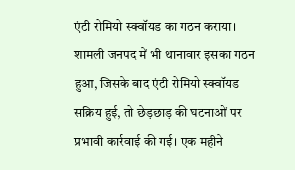एंटी रोमियो स्क्वॉयड का गठन कराया।
शामली जनपद में भी थानावार इसका गठन हुआ, जिसके बाद एंटी रोमियो स्क्वॉयड सक्रिय हुई, तो छेड़छाड़ की घटनाओं पर प्रभावी कार्रवाई की गई। एक महीने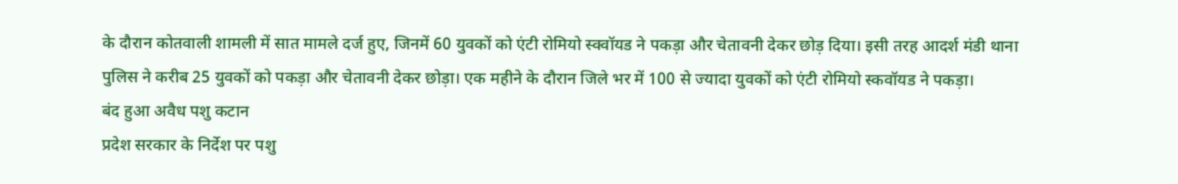के दौरान कोतवाली शामली में सात मामले दर्ज हुए, जिनमें 60 युवकों को एंटी रोमियो स्क्वॉयड ने पकड़ा और चेतावनी देकर छोड़ दिया। इसी तरह आदर्श मंडी थाना पुलिस ने करीब 25 युवकों को पकड़ा और चेतावनी देकर छोड़ा। एक महीने के दौरान जिले भर में 100 से ज्यादा युवकों को एंटी रोमियो स्कवॉयड ने पकड़ा।
बंद हुआ अवैध पशु कटान
प्रदेश सरकार के निर्देश पर पशु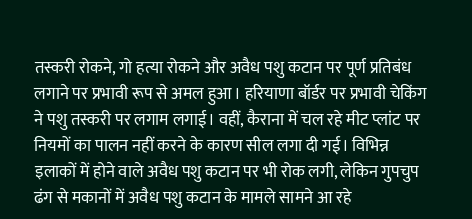तस्करी रोकने, गो हत्या रोकने और अवैध पशु कटान पर पूर्ण प्रतिबंध लगाने पर प्रभावी रूप से अमल हुआ। हरियाणा बॉर्डर पर प्रभावी चेकिंग ने पशु तस्करी पर लगाम लगाई। वहीं, कैराना में चल रहे मीट प्लांट पर नियमों का पालन नहीं करने के कारण सील लगा दी गई। विभिन्न इलाकों में होने वाले अवैध पशु कटान पर भी रोक लगी, लेकिन गुपचुप ढंग से मकानों में अवैध पशु कटान के मामले सामने आ रहे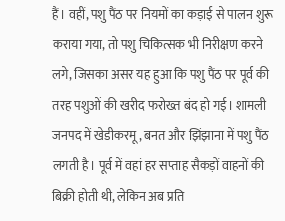हैं। वहीं, पशु पैंठ पर नियमों का कड़ाई से पालन शुरू कराया गया, तो पशु चिकित्सक भी निरीक्षण करने लगे, जिसका असर यह हुआ कि पशु पैंठ पर पूर्व की तरह पशुओं की खरीद फरोख्त बंद हो गई। शामली जनपद में खेडीकरमू, बनत और झिंझाना में पशु पैंठ लगती है। पूर्व में वहां हर सप्ताह सैकड़ों वाहनों की बिक्री होती थी, लेकिन अब प्रति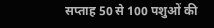सप्ताह 50 से 100 पशुओं की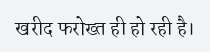खरीद फरोख्त ही हो रही है।